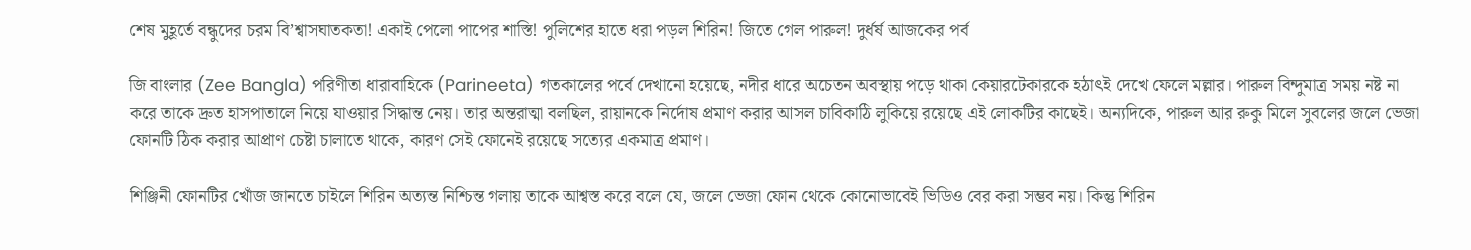শেষ মুহূর্তে বন্ধুদের চরম বি’শ্বাসঘাতকতা! একাই পেলো পাপের শাস্তি! পুলিশের হাতে ধরা পড়ল শিরিন! জিতে গেল পারুল! দুর্ধর্ষ আজকের পর্ব

জি বাংলার (Zee Bangla) পরিণীতা ধারাবাহিকে (Parineeta) গতকালের পর্বে দেখানো হয়েছে, নদীর ধারে অচেতন অবস্থায় পড়ে থাকা কেয়ারটেকারকে হঠাৎই দেখে ফেলে মল্লার। পারুল বিন্দুমাত্র সময় নষ্ট না করে তাকে দ্রুত হাসপাতালে নিয়ে যাওয়ার সিদ্ধান্ত নেয়। তার অন্তরাত্মা বলছিল, রায়ানকে নির্দোষ প্রমাণ করার আসল চাবিকাঠি লুকিয়ে রয়েছে এই লোকটির কাছেই। অন্যদিকে, পারুল আর রুকু মিলে সুবলের জলে ভেজা ফোনটি ঠিক করার আপ্রাণ চেষ্টা চালাতে থাকে, কারণ সেই ফোনেই রয়েছে সত্যের একমাত্র প্রমাণ।

শিঞ্জিনী ফোনটির খোঁজ জানতে চাইলে শিরিন অত্যন্ত নিশ্চিন্ত গলায় তাকে আশ্বস্ত করে বলে যে, জলে ভেজা ফোন থেকে কোনোভাবেই ভিডিও বের করা সম্ভব নয়। কিন্তু শিরিন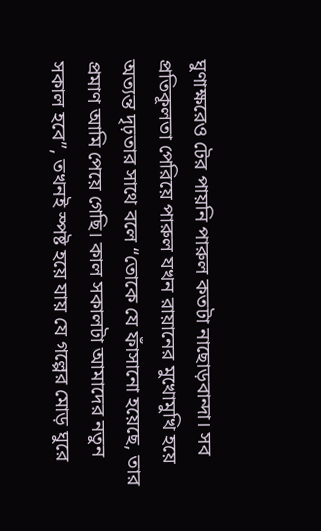ঘুণাক্ষরেও টের পায়নি পারুল কতটা নাছোড়বান্দা। সব প্রতিকূলতা পেরিয়ে পারুল যখন রায়ানের মুখোমুখি হয়ে অত্যন্ত দৃঢ়তার সাথে বলে “তোকে যে ফাঁসানো হয়েছে, তার প্রমাণ আমি পেয়ে গেছি। কাল সকালটা আমাদের নতুন সকাল হবে”, তখনই স্পষ্ট হয়ে যায় যে গল্পের মোড় ঘুরে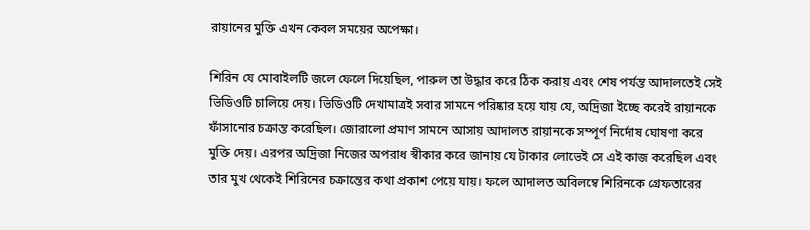রায়ানের মুক্তি এখন কেবল সময়ের অপেক্ষা।

শিরিন যে মোবাইলটি জলে ফেলে দিয়েছিল, পারুল তা উদ্ধার করে ঠিক করায় এবং শেষ পর্যন্ত আদালতেই সেই ভিডিওটি চালিয়ে দেয়। ভিডিওটি দেখামাত্রই সবার সামনে পরিষ্কার হয়ে যায় যে, অদ্রিজা ইচ্ছে করেই রায়ানকে ফাঁসানোর চক্রান্ত করেছিল। জোরালো প্রমাণ সামনে আসায় আদালত রায়ানকে সম্পূর্ণ নির্দোষ ঘোষণা করে মুক্তি দেয়। এরপর অদ্রিজা নিজের অপরাধ স্বীকার করে জানায় যে টাকার লোভেই সে এই কাজ করেছিল এবং তার মুখ থেকেই শিরিনের চক্রান্তের কথা প্রকাশ পেয়ে যায়। ফলে আদালত অবিলম্বে শিরিনকে গ্রেফতারের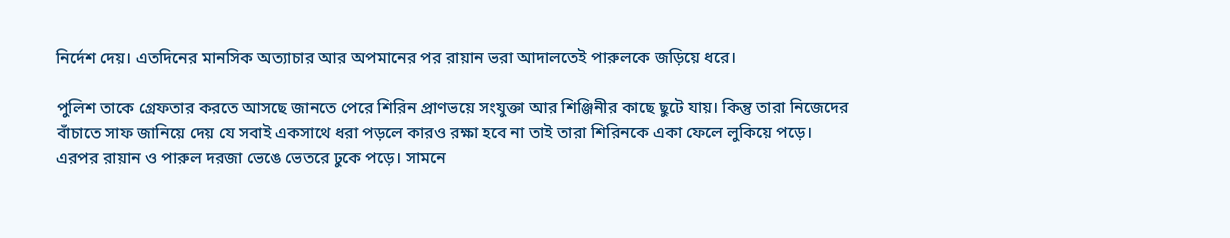নির্দেশ দেয়। এতদিনের মানসিক অত্যাচার আর অপমানের পর রায়ান ভরা আদালতেই পারুলকে জড়িয়ে ধরে।

পুলিশ তাকে গ্রেফতার করতে আসছে জানতে পেরে শিরিন প্রাণভয়ে সংযুক্তা আর শিঞ্জিনীর কাছে ছুটে যায়। কিন্তু তারা নিজেদের বাঁচাতে সাফ জানিয়ে দেয় যে সবাই একসাথে ধরা পড়লে কারও রক্ষা হবে না তাই তারা শিরিনকে একা ফেলে লুকিয়ে পড়ে। এরপর রায়ান ও পারুল দরজা ভেঙে ভেতরে ঢুকে পড়ে। সামনে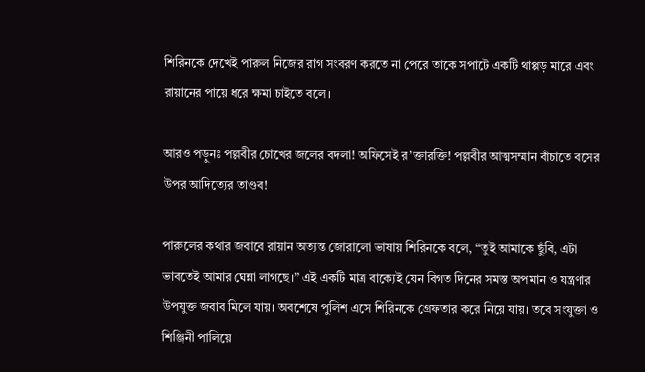শিরিনকে দেখেই পারুল নিজের রাগ সংবরণ করতে না পেরে তাকে সপাটে একটি থাপ্পড় মারে এবং রায়ানের পায়ে ধরে ক্ষমা চাইতে বলে।

আরও পড়ুনঃ পল্লবীর চোখের জলের বদলা! অফিসেই র’ক্তারক্তি! পল্লবীর আত্মসম্মান বাঁচাতে বসের উপর আদিত্যের তাণ্ডব!

পারুলের কথার জবাবে রায়ান অত্যন্ত জোরালো ভাষায় শিরিনকে বলে, “তুই আমাকে ছুঁবি, এটা ভাবতেই আমার ঘেন্না লাগছে।” এই একটি মাত্র বাক্যেই যেন বিগত দিনের সমস্ত অপমান ও যন্ত্রণার উপযুক্ত জবাব মিলে যায়। অবশেষে পুলিশ এসে শিরিনকে গ্রেফতার করে নিয়ে যায়। তবে সংযুক্তা ও শিঞ্জিনী পালিয়ে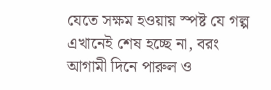যেতে সক্ষম হওয়ায় স্পষ্ট যে গল্প এখানেই শেষ হচ্ছে না, বরং আগামী দিনে পারুল ও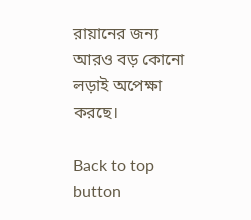রায়ানের জন্য আরও বড় কোনো লড়াই অপেক্ষা করছে।

Back to top button